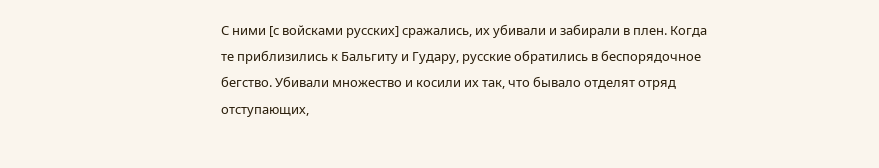С ними [с войсками русских] сражались, их убивали и забирали в плен. Когда те приблизились к Бальгиту и Гудару, русские обратились в беспорядочное бегство. Убивали множество и косили их так, что бывало отделят отряд отступающих,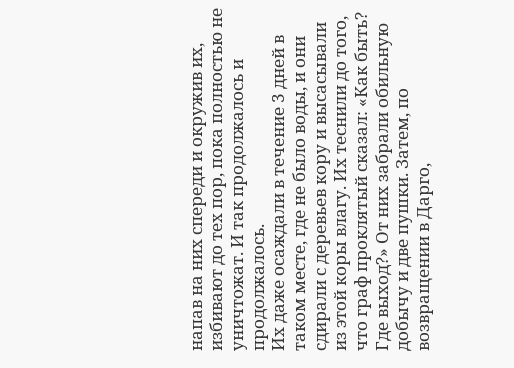напав на них спереди и окружив их, избивают до тех пор, пока полностью не уничтожат. И так продолжалось и продолжалось.
Их даже осаждали в течение 3 дней в таком месте, где не было воды, и они сдирали с деревьев кору и высасывали из этой коры влагу. Их теснили до того, что граф проклятый сказал: «Как быть? Где выход?» От них забрали обильную добычу и две пушки. Затем, по возвращении в Дарго,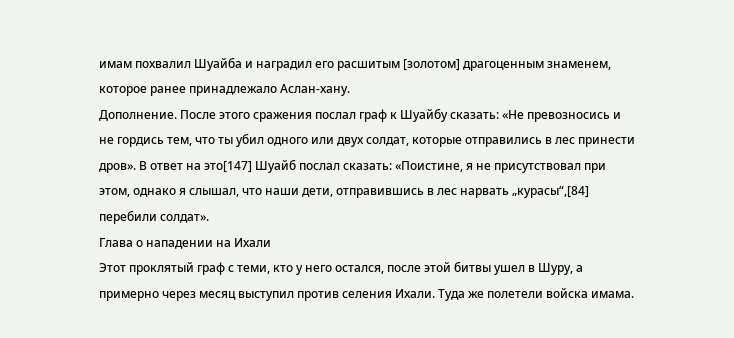имам похвалил Шуайба и наградил его расшитым [золотом] драгоценным знаменем, которое ранее принадлежало Аслан-хану.
Дополнение. После этого сражения послал граф к Шуайбу сказать: «Не превозносись и не гордись тем, что ты убил одного или двух солдат, которые отправились в лес принести дров». В ответ на это[147] Шуайб послал сказать: «Поистине, я не присутствовал при этом, однако я слышал, что наши дети, отправившись в лес нарвать „курасы“,[84] перебили солдат».
Глава о нападении на Ихали
Этот проклятый граф с теми, кто у него остался, после этой битвы ушел в Шуру, а примерно через месяц выступил против селения Ихали. Туда же полетели войска имама.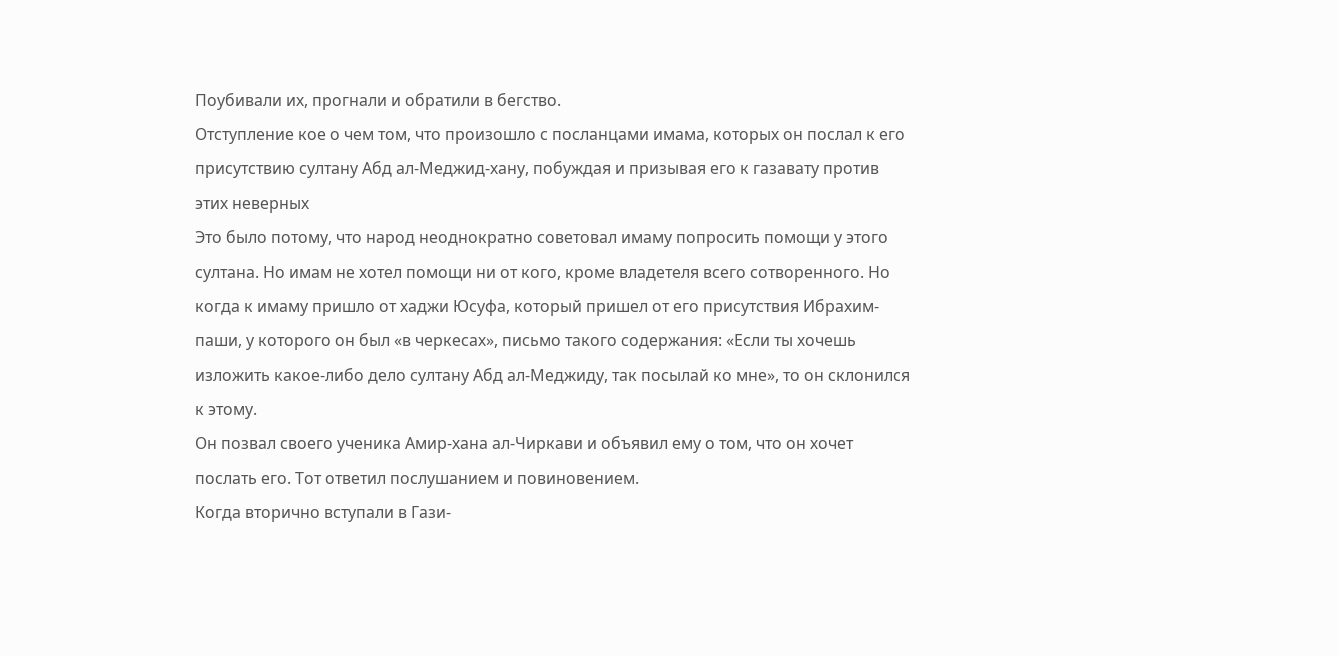Поубивали их, прогнали и обратили в бегство.
Отступление кое о чем том, что произошло с посланцами имама, которых он послал к его присутствию султану Абд ал-Меджид-хану, побуждая и призывая его к газавату против этих неверных
Это было потому, что народ неоднократно советовал имаму попросить помощи у этого султана. Но имам не хотел помощи ни от кого, кроме владетеля всего сотворенного. Но когда к имаму пришло от хаджи Юсуфа, который пришел от его присутствия Ибрахим-паши, у которого он был «в черкесах», письмо такого содержания: «Если ты хочешь изложить какое-либо дело султану Абд ал-Меджиду, так посылай ко мне», то он склонился к этому.
Он позвал своего ученика Амир-хана ал-Чиркави и объявил ему о том, что он хочет послать его. Тот ответил послушанием и повиновением.
Когда вторично вступали в Гази-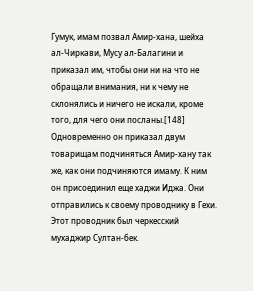Гумук, имам позвал Амир-хана, шейха ал-Чиркави, Мусу ал-Балагини и приказал им, чтобы они ни на что не обращали внимания, ни к чему не склонялись и ничего не искали, кроме того, для чего они посланы.[148]
Одновременно он приказал двум товарищам подчиняться Амир-хану так же, как они подчиняются имаму. К ним он присоединил еще хаджи Иджа. Они отправились к своему проводнику в Гехи. Этот проводник был черкесский мухаджир Султан-бек.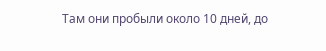Там они пробыли около 10 дней, до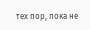тех пор, пока не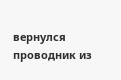вернулся проводник из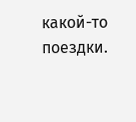какой-то поездки.